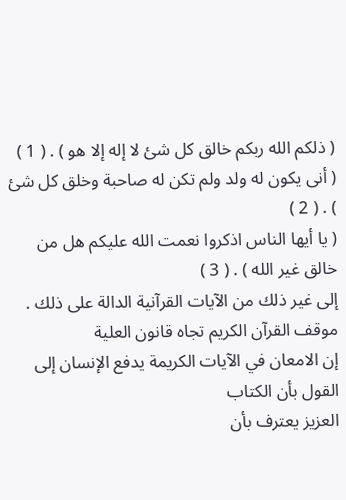( ذلكم الله ربكم خالق كل شئ لا إله إلا هو ) . ( 1 )
( أنى يكون له ولد ولم تكن له صاحبة وخلق كل شئ ) . ( 2 )
( يا أيها الناس اذكروا نعمت الله عليكم هل من خالق غير الله ) . ( 3 )
إلى غير ذلك من الآيات القرآنية الدالة على ذلك .
موقف القرآن الكريم تجاه قانون العلية
إن الامعان في الآيات الكريمة يدفع الإنسان إلى القول بأن الكتاب
العزيز يعترف بأن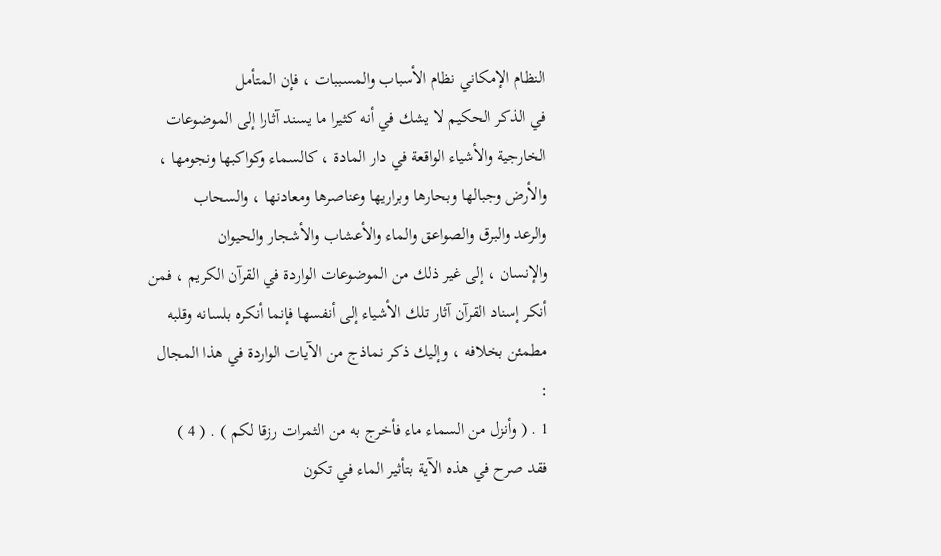النظام الإمكاني نظام الأسباب والمسببات ، فإن المتأمل
في الذكر الحكيم لا يشك في أنه كثيرا ما يسند آثارا إلى الموضوعات
الخارجية والأشياء الواقعة في دار المادة ، كالسماء وكواكبها ونجومها ،
والأرض وجبالها وبحارها وبراريها وعناصرها ومعادنها ، والسحاب
والرعد والبرق والصواعق والماء والأعشاب والأشجار والحيوان
والإنسان ، إلى غير ذلك من الموضوعات الواردة في القرآن الكريم ، فمن
أنكر إسناد القرآن آثار تلك الأشياء إلى أنفسها فإنما أنكره بلسانه وقلبه
مطمئن بخلافه ، وإليك ذكر نماذج من الآيات الواردة في هذا المجال :
1 . ( وأنزل من السماء ماء فأخرج به من الثمرات رزقا لكم ) . ( 4 )
فقد صرح في هذه الآية بتأثير الماء في تكون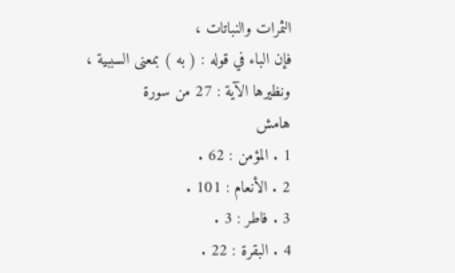الثمرات والنباتات ،
فإن الباء في قوله : ( به ) بمعنى السببية ، ونظيرها الآية : 27 من سورة
هامش
1 . المؤمن : 62 .
2 . الأنعام : 101 .
3 . فاطر : 3 .
4 . البقرة : 22 .